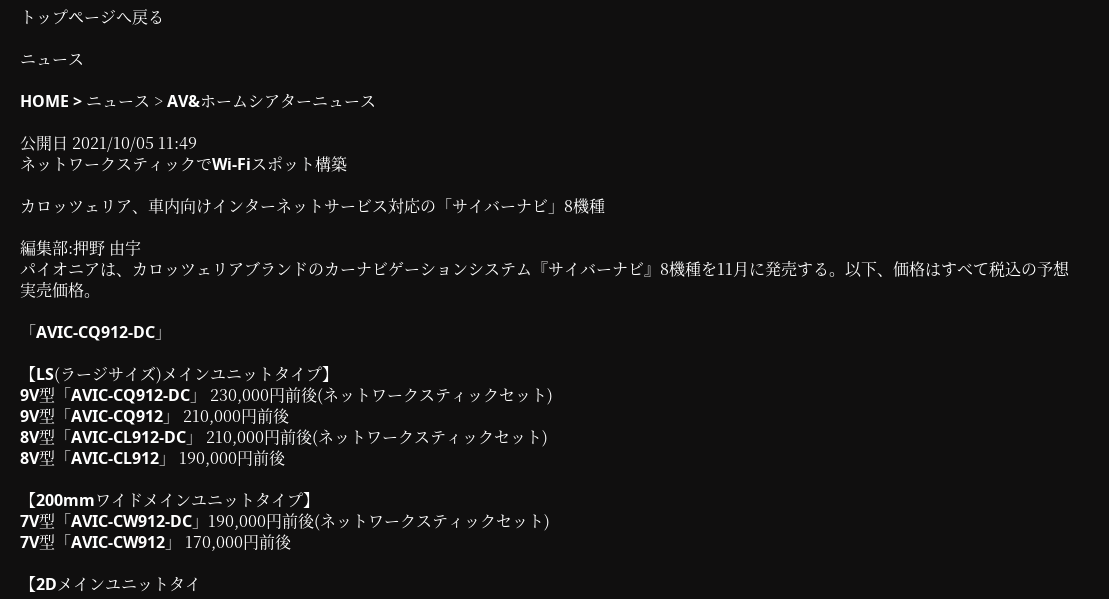トップページへ戻る

ニュース

HOME > ニュース > AV&ホームシアターニュース

公開日 2021/10/05 11:49
ネットワークスティックでWi-Fiスポット構築

カロッツェリア、車内向けインターネットサービス対応の「サイバーナビ」8機種

編集部:押野 由宇
パイオニアは、カロッツェリアブランドのカーナビゲーションシステム『サイバーナビ』8機種を11月に発売する。以下、価格はすべて税込の予想実売価格。

「AVIC-CQ912-DC」

【LS(ラージサイズ)メインユニットタイプ】
9V型「AVIC-CQ912-DC」 230,000円前後(ネットワークスティックセット)
9V型「AVIC-CQ912」 210,000円前後
8V型「AVIC-CL912-DC」 210,000円前後(ネットワークスティックセット)
8V型「AVIC-CL912」 190,000円前後

【200mmワイドメインユニットタイプ】
7V型「AVIC-CW912-DC」190,000円前後(ネットワークスティックセット)
7V型「AVIC-CW912」 170,000円前後

【2Dメインユニットタイ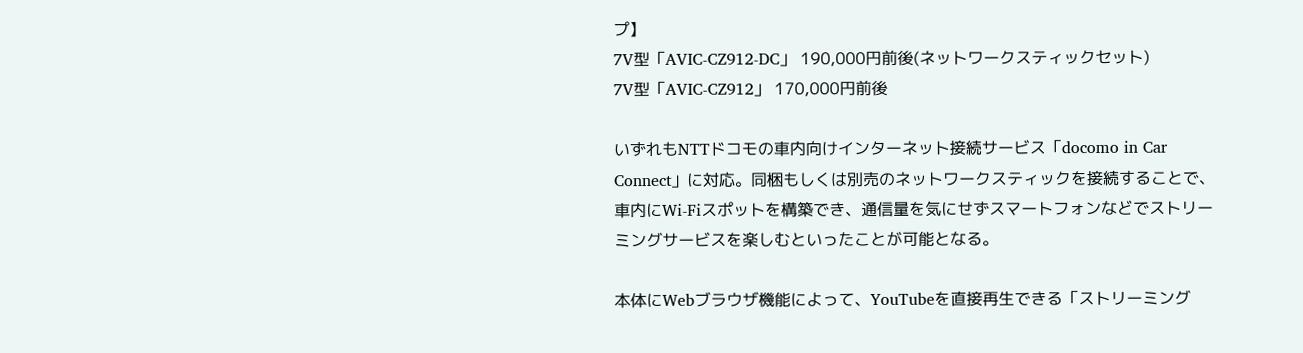プ】
7V型「AVIC-CZ912-DC」 190,000円前後(ネットワークスティックセット)
7V型「AVIC-CZ912」 170,000円前後

いずれもNTTドコモの車内向けインターネット接続サービス「docomo in Car Connect」に対応。同梱もしくは別売のネットワークスティックを接続することで、車内にWi-Fiスポットを構築でき、通信量を気にせずスマートフォンなどでストリーミングサービスを楽しむといったことが可能となる。

本体にWebブラウザ機能によって、YouTubeを直接再生できる「ストリーミング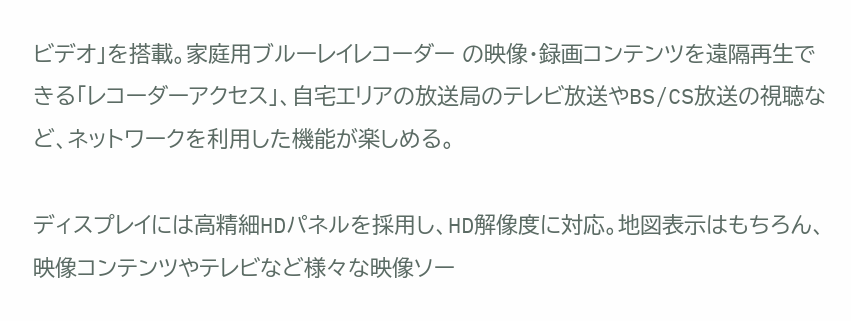ビデオ」を搭載。家庭用ブルーレイレコーダー の映像・録画コンテンツを遠隔再生できる「レコーダーアクセス」、自宅エリアの放送局のテレビ放送やBS/CS放送の視聴など、ネットワークを利用した機能が楽しめる。

ディスプレイには高精細HDパネルを採用し、HD解像度に対応。地図表示はもちろん、映像コンテンツやテレビなど様々な映像ソー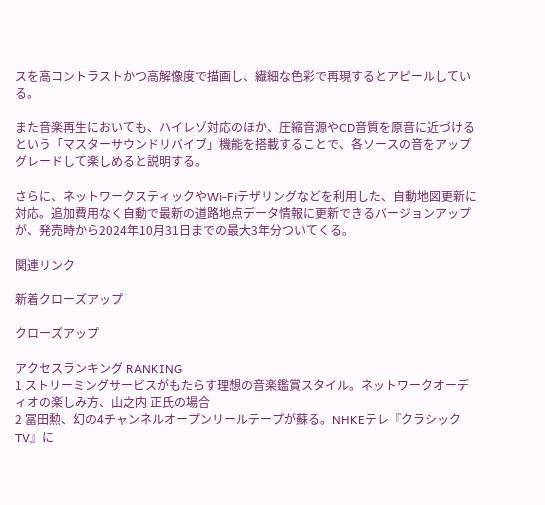スを高コントラストかつ高解像度で描画し、繊細な色彩で再現するとアピールしている。

また音楽再生においても、ハイレゾ対応のほか、圧縮音源やCD音質を原音に近づけるという「マスターサウンドリバイブ」機能を搭載することで、各ソースの音をアップグレードして楽しめると説明する。

さらに、ネットワークスティックやWi-Fiテザリングなどを利用した、自動地図更新に対応。追加費用なく自動で最新の道路地点データ情報に更新できるバージョンアップが、発売時から2024年10月31日までの最大3年分ついてくる。

関連リンク

新着クローズアップ

クローズアップ

アクセスランキング RANKING
1 ストリーミングサービスがもたらす理想の音楽鑑賞スタイル。ネットワークオーディオの楽しみ方、山之内 正氏の場合
2 冨田勲、幻の4チャンネルオープンリールテープが蘇る。NHKEテレ『クラシックTV』に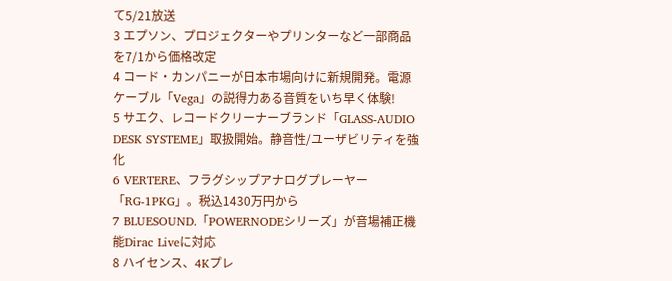て5/21放送
3 エプソン、プロジェクターやプリンターなど一部商品を7/1から価格改定
4 コード・カンパニーが日本市場向けに新規開発。電源ケーブル「Vega」の説得力ある音質をいち早く体験!
5 サエク、レコードクリーナーブランド「GLASS-AUDIO DESK SYSTEME」取扱開始。静音性/ユーザビリティを強化
6 VERTERE、フラグシップアナログプレーヤー「RG-1PKG」。税込1430万円から
7 BLUESOUND.「POWERNODEシリーズ」が音場補正機能Dirac Liveに対応
8 ハイセンス、4Kプレ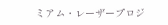ミアム・レーザープロジ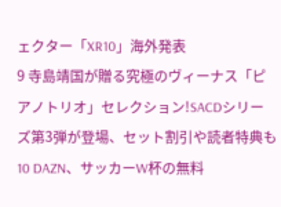ェクター「XR10」海外発表
9 寺島靖国が贈る究極のヴィーナス「ピアノトリオ」セレクション!SACDシリーズ第3弾が登場、セット割引や読者特典も
10 DAZN、サッカーW杯の無料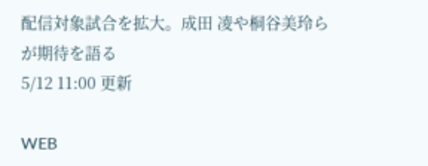配信対象試合を拡大。成田 凌や桐谷美玲らが期待を語る
5/12 11:00 更新

WEB